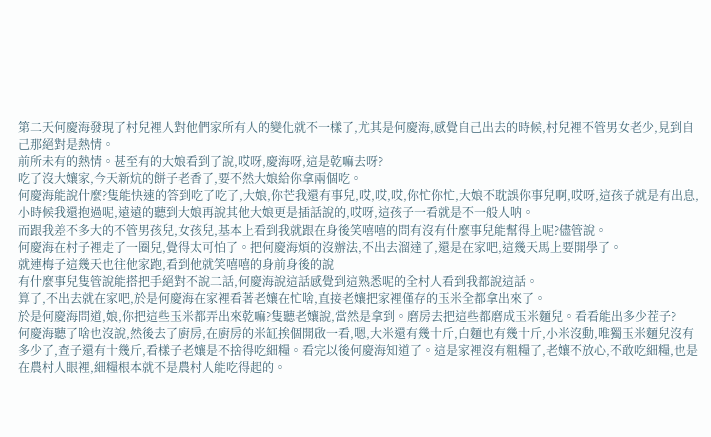第二天何慶海發現了村兒裡人對他們家所有人的變化就不一樣了,尤其是何慶海,感覺自己出去的時候,村兒裡不管男女老少,見到自己那絕對是熱情。
前所未有的熱情。甚至有的大娘看到了說,哎呀,慶海呀,這是乾嘛去呀?
吃了沒大孃家,今天新炕的餅子老香了,要不然大娘給你拿兩個吃。
何慶海能說什麼?隻能快速的答到吃了吃了,大娘,你芒我還有事兒,哎,哎,哎,你忙你忙,大娘不耽誤你事兒啊,哎呀,這孩子就是有出息,小時候我還抱過呢,遠遠的聽到大娘再說其他大娘更是插話說的,哎呀,這孩子一看就是不一般人呐。
而跟我差不多大的不管男孩兒,女孩兒,基本上看到我就跟在身後笑嘻嘻的問有沒有什麼事兒能幫得上呢?儘管說。
何慶海在村子裡走了一圈兒,覺得太可怕了。把何慶海煩的沒辦法,不出去溜達了,還是在家吧,這幾天馬上要開學了。
就連梅子這幾天也往他家跑,看到他就笑嘻嘻的身前身後的說
有什麼事兒隻管說能搭把手絕對不說二話,何慶海說這話感覺到這熟悉呢的全村人看到我都說這話。
算了,不出去就在家吧,於是何慶海在家裡看著老孃在忙啥,直接老孃把家裡僅存的玉米全都拿出來了。
於是何慶海問道,娘,你把這些玉米都弄出來乾嘛?隻聽老孃說,當然是拿到。磨房去把這些都磨成玉米麵兒。看看能出多少茬子?
何慶海聽了啥也沒說,然後去了廚房,在廚房的米缸挨個開啟一看,嗯,大米還有幾十斤,白麵也有幾十斤,小米沒動,唯獨玉米麵兒沒有多少了,查子還有十幾斤,看樣子老孃是不捨得吃細糧。看完以後何慶海知道了。這是家裡沒有粗糧了,老孃不放心,不敢吃細糧,也是在農村人眼裡,細糧根本就不是農村人能吃得起的。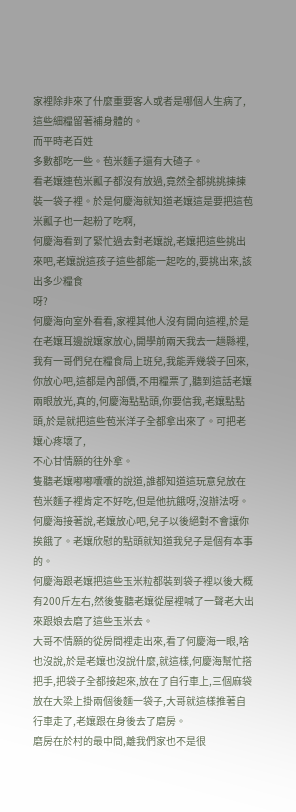家裡除非來了什麼重要客人或者是哪個人生病了,這些細糧留著補身體的。
而平時老百姓
多數都吃一些。苞米麵子還有大碴子。
看老孃連苞米瓤子都沒有放過,竟然全都挑挑揀揀裝一袋子裡。於是何慶海就知道老孃這是要把這苞米瓤子也一起粉了吃啊,
何慶海看到了緊忙過去對老孃說,老孃把這些挑出來吧,老孃說這孩子這些都能一起吃的,要挑出來,該出多少糧食
呀?
何慶海向室外看看,家裡其他人沒有開向這裡,於是在老孃耳邊說孃家放心,開學前兩天我去一趟縣裡,我有一哥們兒在糧食局上班兒,我能弄幾袋子回來,你放心吧,這都是內部價,不用糧票了,聽到這話老孃兩眼放光,真的,何慶海點點頭,你要信我,老孃點點頭,於是就把這些苞米洋子全都拿出來了。可把老孃心疼壞了,
不心甘情願的往外拿。
隻聽老孃嘟嘟囔囔的說道,誰都知道這玩意兒放在苞米麵子裡肯定不好吃,但是他抗餓呀,沒辦法呀。
何慶海接著說,老孃放心吧,兒子以後絕對不會讓你挨餓了。老孃欣慰的點頭就知道我兒子是個有本事的。
何慶海跟老孃把這些玉米粒都裝到袋子裡以後大概有200斤左右,然後隻聽老孃從屋裡喊了一聲老大出來跟娘去磨了這些玉米去。
大哥不情願的從房間裡走出來,看了何慶海一眼,啥也沒說,於是老孃也沒說什麼,就這樣,何慶海幫忙搭把手,把袋子全都接起來,放在了自行車上,三個麻袋
放在大梁上掛兩個後麵一袋子,大哥就這樣推著自行車走了,老孃跟在身後去了磨房。
磨房在於村的最中間,離我們家也不是很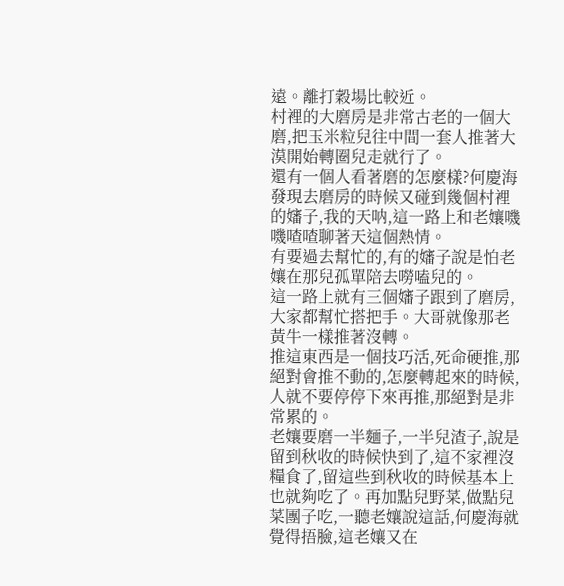遠。離打穀場比較近。
村裡的大磨房是非常古老的一個大磨,把玉米粒兒往中間一套人推著大漠開始轉圈兒走就行了。
還有一個人看著磨的怎麼樣?何慶海發現去磨房的時候又碰到幾個村裡的嬸子,我的天呐,這一路上和老孃嘰嘰喳喳聊著天這個熱情。
有要過去幫忙的,有的嬸子說是怕老孃在那兒孤單陪去嘮嗑兒的。
這一路上就有三個嬸子跟到了磨房,大家都幫忙搭把手。大哥就像那老黃牛一樣推著沒轉。
推這東西是一個技巧活,死命硬推,那絕對會推不動的,怎麼轉起來的時候,人就不要停停下來再推,那絕對是非常累的。
老孃要磨一半麵子,一半兒渣子,說是留到秋收的時候快到了,這不家裡沒糧食了,留這些到秋收的時候基本上也就夠吃了。再加點兒野菜,做點兒菜團子吃,一聽老孃說這話,何慶海就覺得捂臉,這老孃又在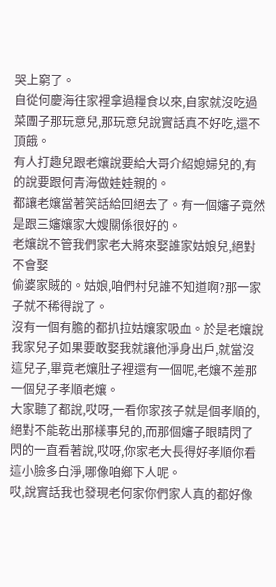哭上窮了。
自從何慶海往家裡拿過糧食以來,自家就沒吃過菜團子那玩意兒,那玩意兒說實話真不好吃,還不頂餓。
有人打趣兒跟老孃說要給大哥介紹媳婦兒的,有的說要跟何青海做娃娃親的。
都讓老孃當著笑話給回絕去了。有一個嬸子竟然是跟三嬸孃家大嫂關係很好的。
老孃說不管我們家老大將來娶誰家姑娘兒,絕對不會娶
偷婆家賊的。姑娘,咱們村兒誰不知道啊?那一家子就不稀得說了。
沒有一個有膽的都扒拉姑孃家吸血。於是老孃說我家兒子如果要敢娶我就讓他淨身出戶,就當沒這兒子,畢竟老孃肚子裡還有一個呢,老孃不差那一個兒子孝順老孃。
大家聽了都說,哎呀,一看你家孩子就是個孝順的,絕對不能乾出那樣事兒的,而那個嬸子眼睛閃了閃的一直看著說,哎呀,你家老大長得好孝順你看這小臉多白淨,哪像咱鄉下人呢。
哎,說實話我也發現老何家你們家人真的都好像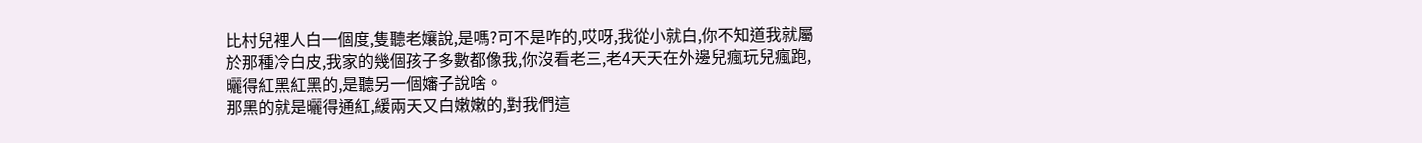比村兒裡人白一個度,隻聽老孃說,是嗎?可不是咋的,哎呀,我從小就白,你不知道我就屬於那種冷白皮,我家的幾個孩子多數都像我,你沒看老三,老4天天在外邊兒瘋玩兒瘋跑,曬得紅黑紅黑的,是聽另一個嬸子說啥。
那黑的就是曬得通紅,緩兩天又白嫩嫩的,對我們這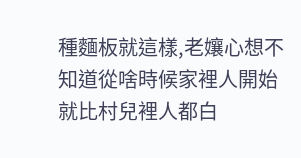種麵板就這樣,老孃心想不知道從啥時候家裡人開始就比村兒裡人都白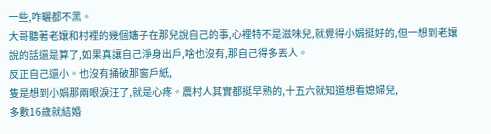一些,咋曬都不黑。
大哥聽著老孃和村裡的幾個嬸子在那兒說自己的事,心裡特不是滋味兒,就覺得小娟挺好的,但一想到老孃說的話還是算了,如果真讓自己淨身出戶,啥也沒有,那自己得多丟人。
反正自己還小。也沒有捅破那窗戶紙,
隻是想到小娟那兩眼淚汪了,就是心疼。農村人其實都挺早熟的,十五六就知道想看媳婦兒,
多數16歲就結婚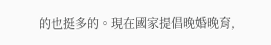的也挺多的。現在國家提倡晚婚晚育,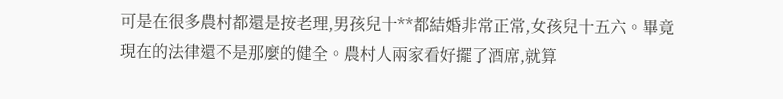可是在很多農村都還是按老理,男孩兒十**都結婚非常正常,女孩兒十五六。畢竟現在的法律還不是那麼的健全。農村人兩家看好擺了酒席,就算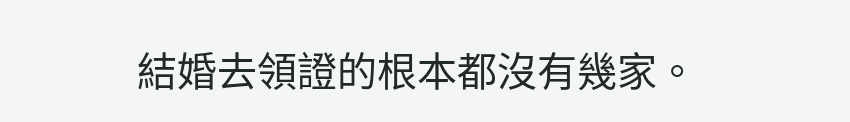結婚去領證的根本都沒有幾家。